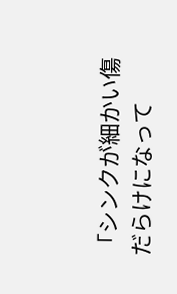「シンクが細かい傷だらけになって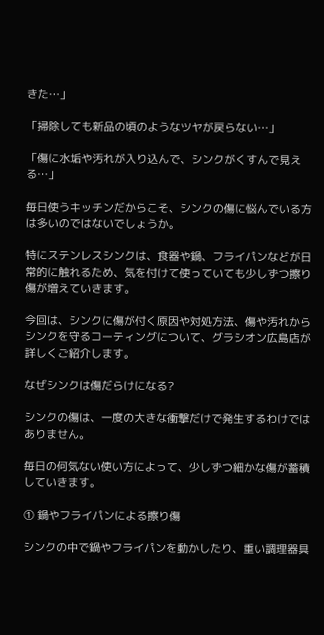きた…」

「掃除しても新品の頃のようなツヤが戻らない…」

「傷に水垢や汚れが入り込んで、シンクがくすんで見える…」

毎日使うキッチンだからこそ、シンクの傷に悩んでいる方は多いのではないでしょうか。

特にステンレスシンクは、食器や鍋、フライパンなどが日常的に触れるため、気を付けて使っていても少しずつ擦り傷が増えていきます。

今回は、シンクに傷が付く原因や対処方法、傷や汚れからシンクを守るコーティングについて、グラシオン広島店が詳しくご紹介します。

なぜシンクは傷だらけになる?

シンクの傷は、一度の大きな衝撃だけで発生するわけではありません。

毎日の何気ない使い方によって、少しずつ細かな傷が蓄積していきます。

① 鍋やフライパンによる擦り傷

シンクの中で鍋やフライパンを動かしたり、重い調理器具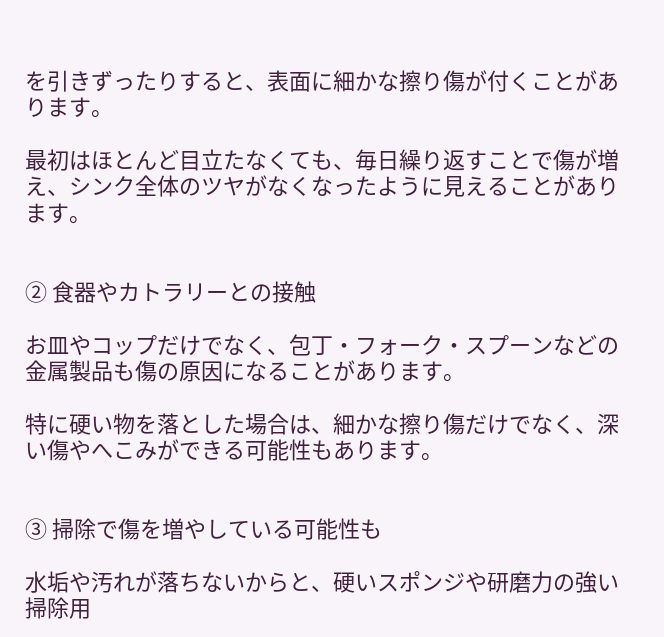を引きずったりすると、表面に細かな擦り傷が付くことがあります。

最初はほとんど目立たなくても、毎日繰り返すことで傷が増え、シンク全体のツヤがなくなったように見えることがあります。


② 食器やカトラリーとの接触

お皿やコップだけでなく、包丁・フォーク・スプーンなどの金属製品も傷の原因になることがあります。

特に硬い物を落とした場合は、細かな擦り傷だけでなく、深い傷やへこみができる可能性もあります。


③ 掃除で傷を増やしている可能性も

水垢や汚れが落ちないからと、硬いスポンジや研磨力の強い掃除用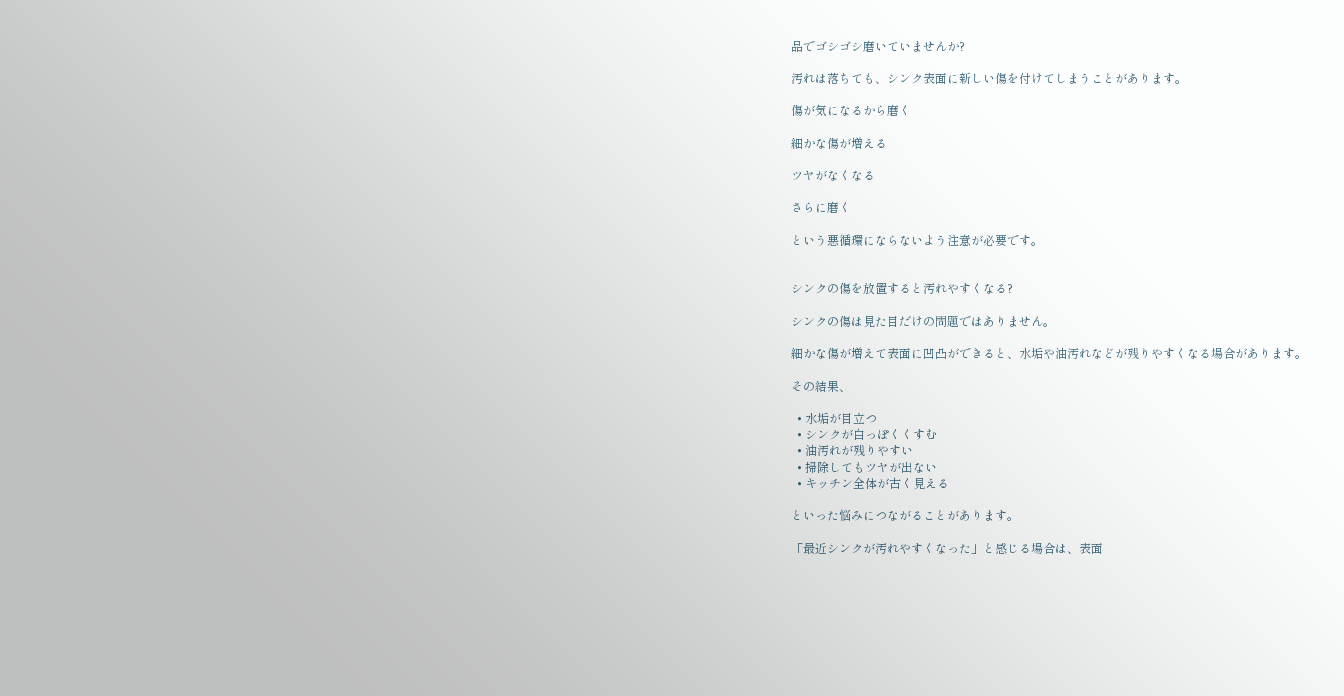品でゴシゴシ磨いていませんか?

汚れは落ちても、シンク表面に新しい傷を付けてしまうことがあります。

傷が気になるから磨く

細かな傷が増える

ツヤがなくなる

さらに磨く

という悪循環にならないよう注意が必要です。


シンクの傷を放置すると汚れやすくなる?

シンクの傷は見た目だけの問題ではありません。

細かな傷が増えて表面に凹凸ができると、水垢や油汚れなどが残りやすくなる場合があります。

その結果、

  • 水垢が目立つ
  • シンクが白っぽくくすむ
  • 油汚れが残りやすい
  • 掃除してもツヤが出ない
  • キッチン全体が古く見える

といった悩みにつながることがあります。

「最近シンクが汚れやすくなった」と感じる場合は、表面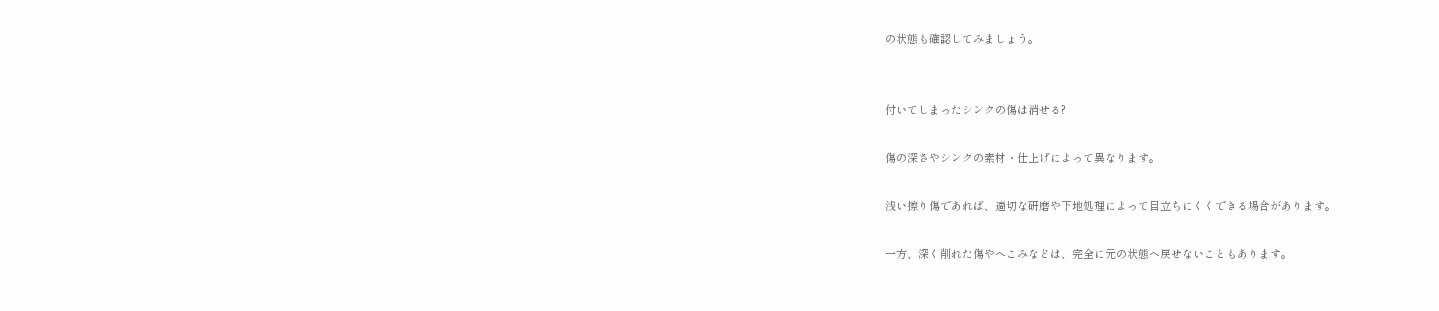の状態も確認してみましょう。


付いてしまったシンクの傷は消せる?

傷の深さやシンクの素材・仕上げによって異なります。

浅い擦り傷であれば、適切な研磨や下地処理によって目立ちにくくできる場合があります。

一方、深く削れた傷やへこみなどは、完全に元の状態へ戻せないこともあります。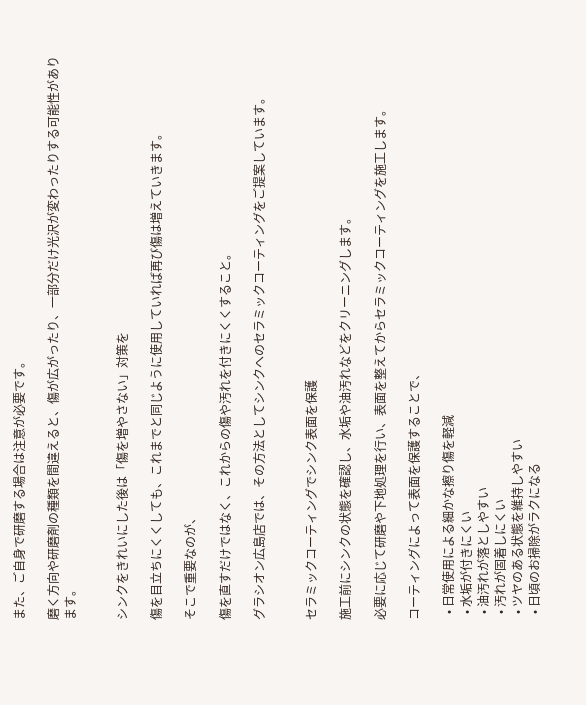また、ご自身で研磨する場合は注意が必要です。

磨く方向や研磨剤の種類を間違えると、傷が広がったり、一部分だけ光沢が変わったりする可能性があります。


シンクをきれいにした後は「傷を増やさない」対策を

傷を目立ちにくくしても、これまでと同じように使用していれば再び傷は増えていきます。

そこで重要なのが、

傷を直すだけではなく、これからの傷や汚れを付きにくくすること。

グラシオン広島店では、その方法としてシンクへのセラミックコーティングをご提案しています。


セラミックコーティングでシンク表面を保護

施工前にシンクの状態を確認し、水垢や油汚れなどをクリーニングします。

必要に応じて研磨や下地処理を行い、表面を整えてからセラミックコーティングを施工します。

コーティングによって表面を保護することで、

  • 日常使用による細かな擦り傷を軽減
  • 水垢が付きにくい
  • 油汚れが落としやすい
  • 汚れが固着しにくい
  • ツヤのある状態を維持しやすい
  • 日頃のお掃除がラクになる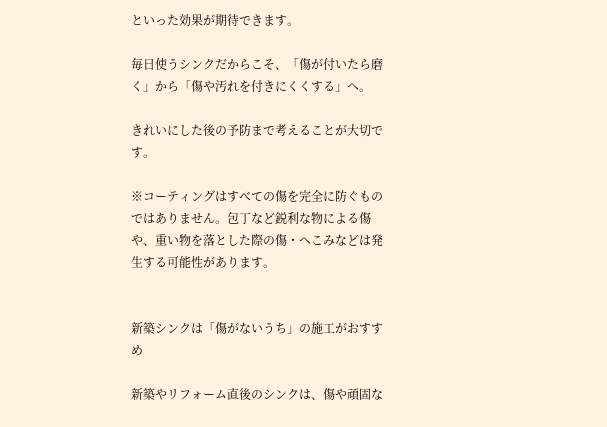といった効果が期待できます。

毎日使うシンクだからこそ、「傷が付いたら磨く」から「傷や汚れを付きにくくする」へ。

きれいにした後の予防まで考えることが大切です。

※コーティングはすべての傷を完全に防ぐものではありません。包丁など鋭利な物による傷や、重い物を落とした際の傷・へこみなどは発生する可能性があります。


新築シンクは「傷がないうち」の施工がおすすめ

新築やリフォーム直後のシンクは、傷や頑固な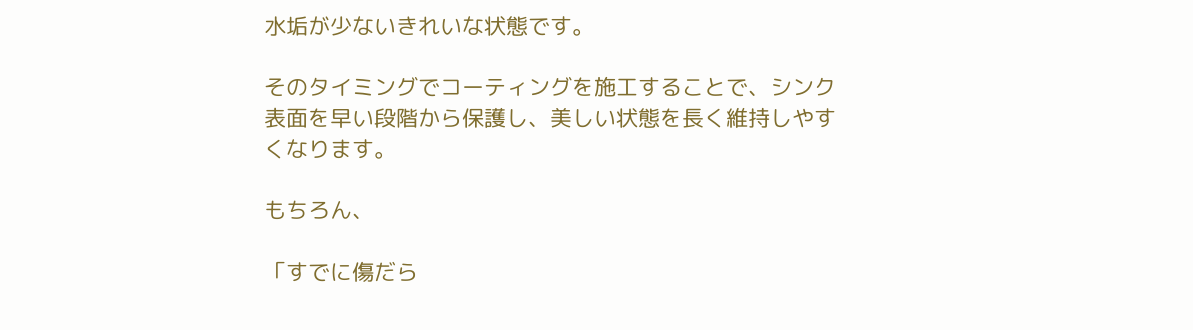水垢が少ないきれいな状態です。

そのタイミングでコーティングを施工することで、シンク表面を早い段階から保護し、美しい状態を長く維持しやすくなります。

もちろん、

「すでに傷だら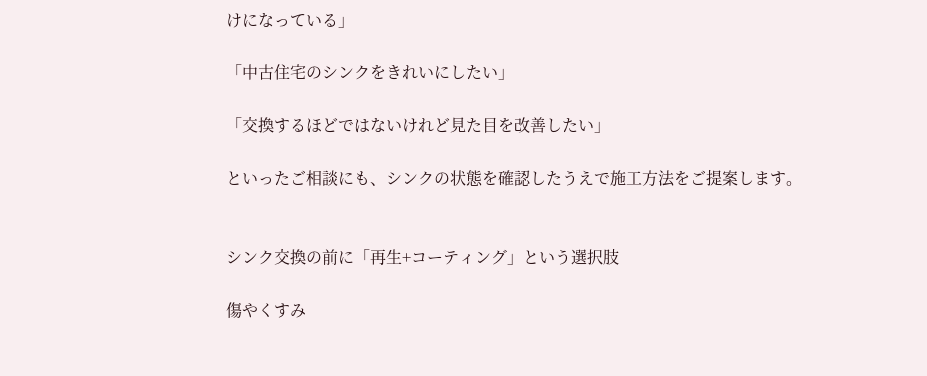けになっている」

「中古住宅のシンクをきれいにしたい」

「交換するほどではないけれど見た目を改善したい」

といったご相談にも、シンクの状態を確認したうえで施工方法をご提案します。


シンク交換の前に「再生+コーティング」という選択肢

傷やくすみ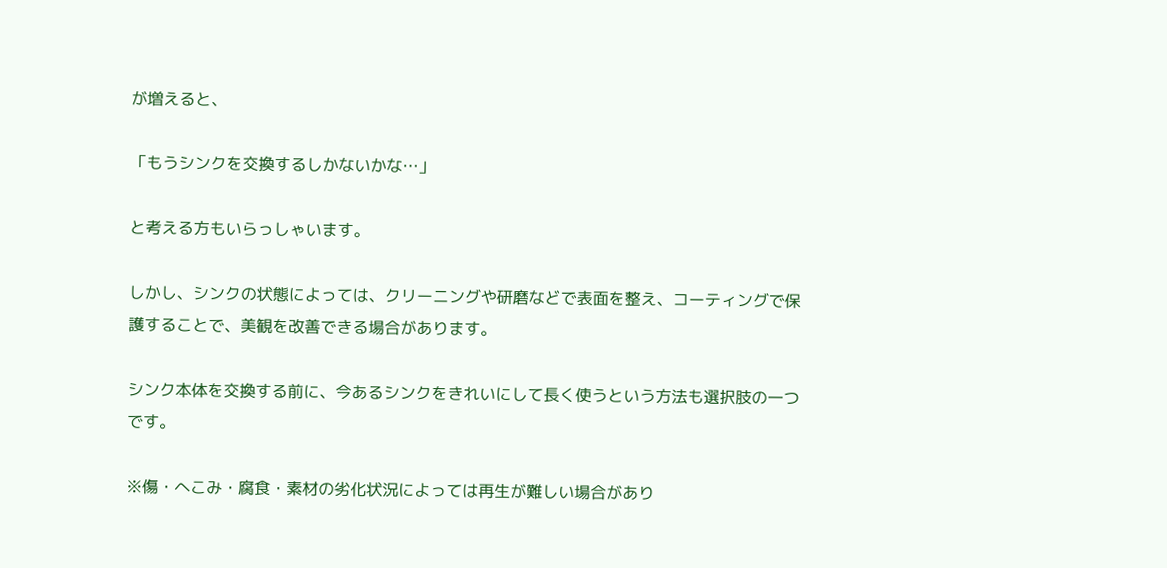が増えると、

「もうシンクを交換するしかないかな…」

と考える方もいらっしゃいます。

しかし、シンクの状態によっては、クリーニングや研磨などで表面を整え、コーティングで保護することで、美観を改善できる場合があります。

シンク本体を交換する前に、今あるシンクをきれいにして長く使うという方法も選択肢の一つです。

※傷・へこみ・腐食・素材の劣化状況によっては再生が難しい場合があり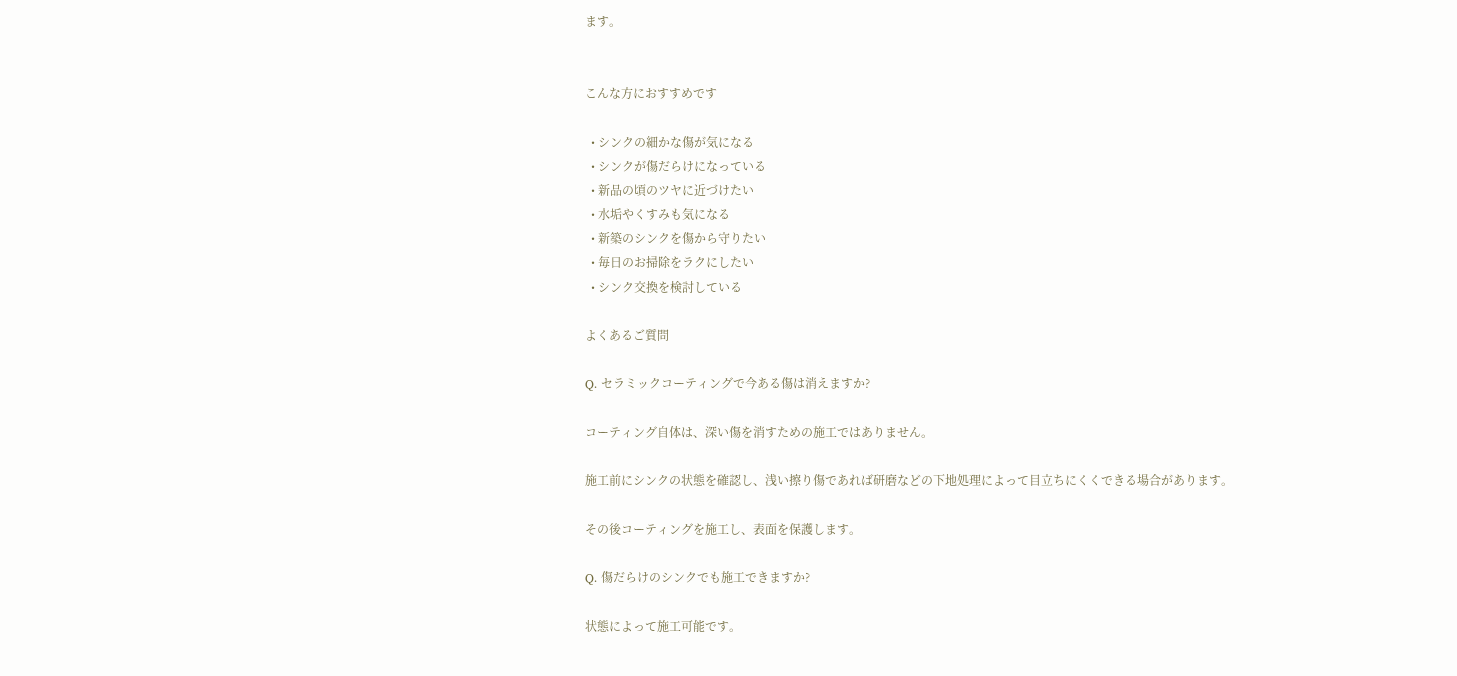ます。


こんな方におすすめです

  • シンクの細かな傷が気になる
  • シンクが傷だらけになっている
  • 新品の頃のツヤに近づけたい
  • 水垢やくすみも気になる
  • 新築のシンクを傷から守りたい
  • 毎日のお掃除をラクにしたい
  • シンク交換を検討している

よくあるご質問

Q. セラミックコーティングで今ある傷は消えますか?

コーティング自体は、深い傷を消すための施工ではありません。

施工前にシンクの状態を確認し、浅い擦り傷であれば研磨などの下地処理によって目立ちにくくできる場合があります。

その後コーティングを施工し、表面を保護します。

Q. 傷だらけのシンクでも施工できますか?

状態によって施工可能です。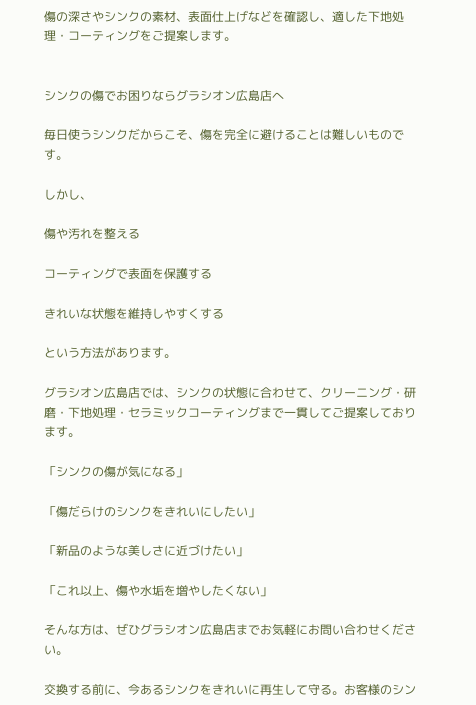傷の深さやシンクの素材、表面仕上げなどを確認し、適した下地処理・コーティングをご提案します。


シンクの傷でお困りならグラシオン広島店へ

毎日使うシンクだからこそ、傷を完全に避けることは難しいものです。

しかし、

傷や汚れを整える

コーティングで表面を保護する

きれいな状態を維持しやすくする

という方法があります。

グラシオン広島店では、シンクの状態に合わせて、クリーニング・研磨・下地処理・セラミックコーティングまで一貫してご提案しております。

「シンクの傷が気になる」

「傷だらけのシンクをきれいにしたい」

「新品のような美しさに近づけたい」

「これ以上、傷や水垢を増やしたくない」

そんな方は、ぜひグラシオン広島店までお気軽にお問い合わせください。

交換する前に、今あるシンクをきれいに再生して守る。お客様のシン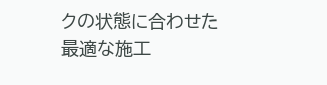クの状態に合わせた最適な施工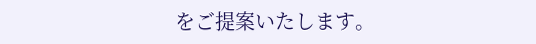をご提案いたします。